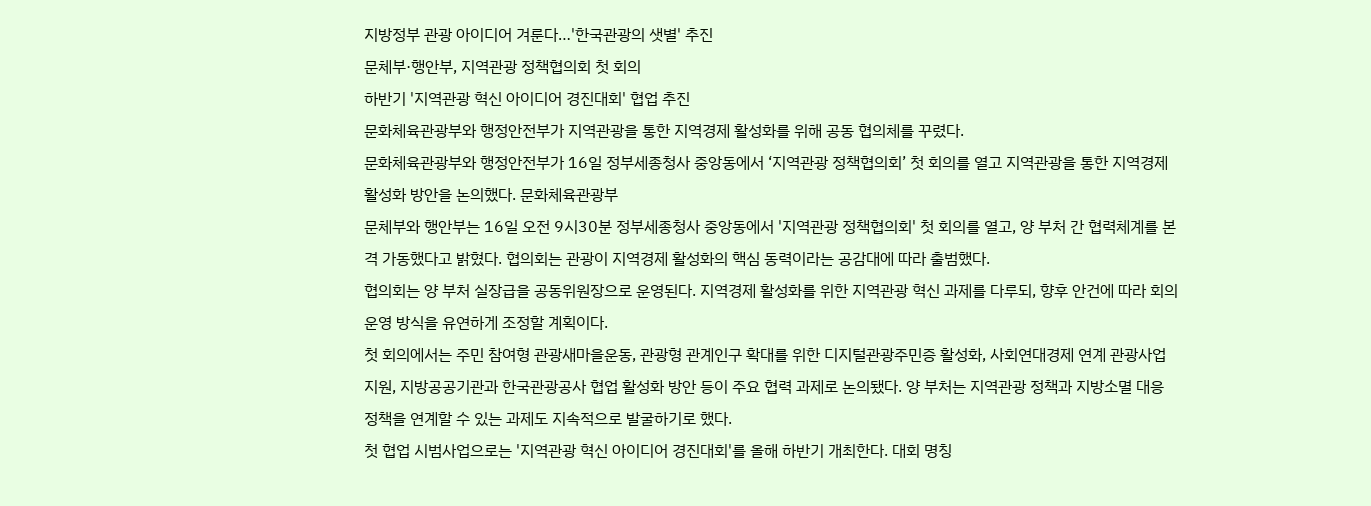지방정부 관광 아이디어 겨룬다…'한국관광의 샛별' 추진
문체부·행안부, 지역관광 정책협의회 첫 회의
하반기 '지역관광 혁신 아이디어 경진대회' 협업 추진
문화체육관광부와 행정안전부가 지역관광을 통한 지역경제 활성화를 위해 공동 협의체를 꾸렸다.
문화체육관광부와 행정안전부가 16일 정부세종청사 중앙동에서 ‘지역관광 정책협의회’ 첫 회의를 열고 지역관광을 통한 지역경제 활성화 방안을 논의했다. 문화체육관광부
문체부와 행안부는 16일 오전 9시30분 정부세종청사 중앙동에서 '지역관광 정책협의회' 첫 회의를 열고, 양 부처 간 협력체계를 본격 가동했다고 밝혔다. 협의회는 관광이 지역경제 활성화의 핵심 동력이라는 공감대에 따라 출범했다.
협의회는 양 부처 실장급을 공동위원장으로 운영된다. 지역경제 활성화를 위한 지역관광 혁신 과제를 다루되, 향후 안건에 따라 회의 운영 방식을 유연하게 조정할 계획이다.
첫 회의에서는 주민 참여형 관광새마을운동, 관광형 관계인구 확대를 위한 디지털관광주민증 활성화, 사회연대경제 연계 관광사업 지원, 지방공공기관과 한국관광공사 협업 활성화 방안 등이 주요 협력 과제로 논의됐다. 양 부처는 지역관광 정책과 지방소멸 대응 정책을 연계할 수 있는 과제도 지속적으로 발굴하기로 했다.
첫 협업 시범사업으로는 '지역관광 혁신 아이디어 경진대회'를 올해 하반기 개최한다. 대회 명칭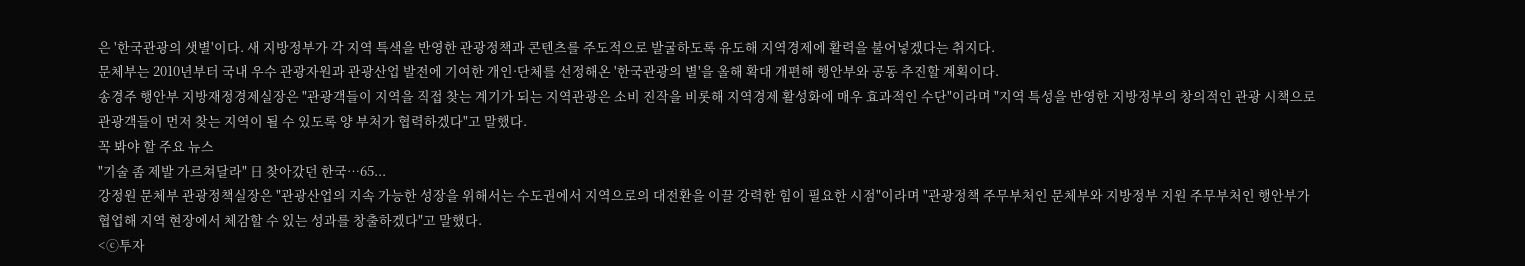은 '한국관광의 샛별'이다. 새 지방정부가 각 지역 특색을 반영한 관광정책과 콘텐츠를 주도적으로 발굴하도록 유도해 지역경제에 활력을 불어넣겠다는 취지다.
문체부는 2010년부터 국내 우수 관광자원과 관광산업 발전에 기여한 개인·단체를 선정해온 '한국관광의 별'을 올해 확대 개편해 행안부와 공동 추진할 계획이다.
송경주 행안부 지방재정경제실장은 "관광객들이 지역을 직접 찾는 계기가 되는 지역관광은 소비 진작을 비롯해 지역경제 활성화에 매우 효과적인 수단"이라며 "지역 특성을 반영한 지방정부의 창의적인 관광 시책으로 관광객들이 먼저 찾는 지역이 될 수 있도록 양 부처가 협력하겠다"고 말했다.
꼭 봐야 할 주요 뉴스
"기술 좀 제발 가르쳐달라" 日 찾아갔던 한국…65...
강정원 문체부 관광정책실장은 "관광산업의 지속 가능한 성장을 위해서는 수도권에서 지역으로의 대전환을 이끌 강력한 힘이 필요한 시점"이라며 "관광정책 주무부처인 문체부와 지방정부 지원 주무부처인 행안부가 협업해 지역 현장에서 체감할 수 있는 성과를 창출하겠다"고 말했다.
<ⓒ투자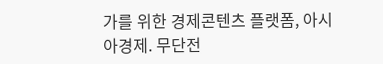가를 위한 경제콘텐츠 플랫폼, 아시아경제. 무단전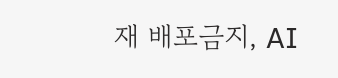재 배포금지, AI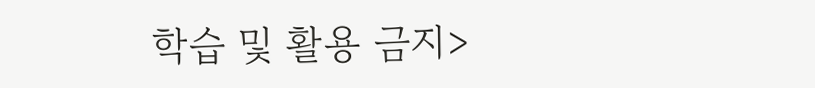학습 및 활용 금지>